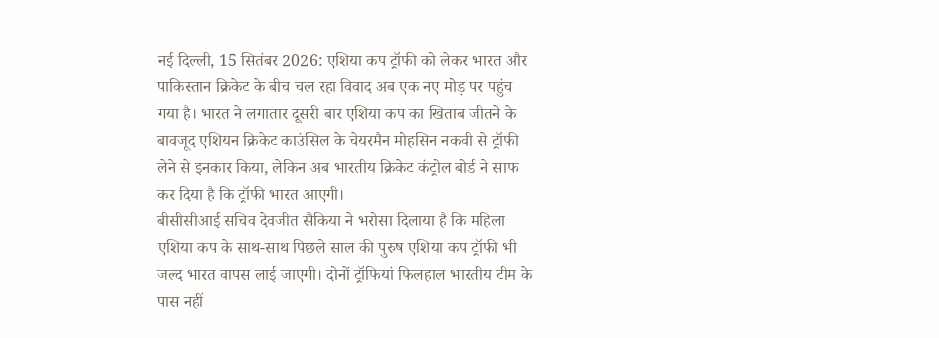नई दिल्ली, 15 सितंबर 2026: एशिया कप ट्रॉफी को लेकर भारत और पाकिस्तान क्रिकेट के बीच चल रहा विवाद अब एक नए मोड़ पर पहुंच गया है। भारत ने लगातार दूसरी बार एशिया कप का खिताब जीतने के बावजूद एशियन क्रिकेट काउंसिल के चेयरमैन मोहसिन नकवी से ट्रॉफी लेने से इनकार किया, लेकिन अब भारतीय क्रिकेट कंट्रोल बोर्ड ने साफ कर दिया है कि ट्रॉफी भारत आएगी।
बीसीसीआई सचिव देवजीत सैकिया ने भरोसा दिलाया है कि महिला एशिया कप के साथ-साथ पिछले साल की पुरुष एशिया कप ट्रॉफी भी जल्द भारत वापस लाई जाएगी। दोनों ट्रॉफियां फिलहाल भारतीय टीम के पास नहीं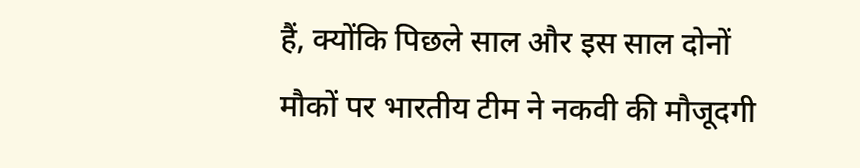हैं, क्योंकि पिछले साल और इस साल दोनों मौकों पर भारतीय टीम ने नकवी की मौजूदगी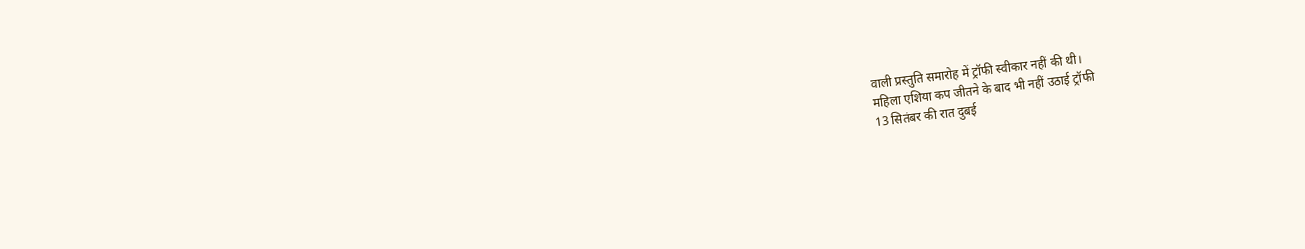वाली प्रस्तुति समारोह में ट्रॉफी स्वीकार नहीं की थी।
महिला एशिया कप जीतने के बाद भी नहीं उठाई ट्रॉफी
13 सितंबर की रात दुबई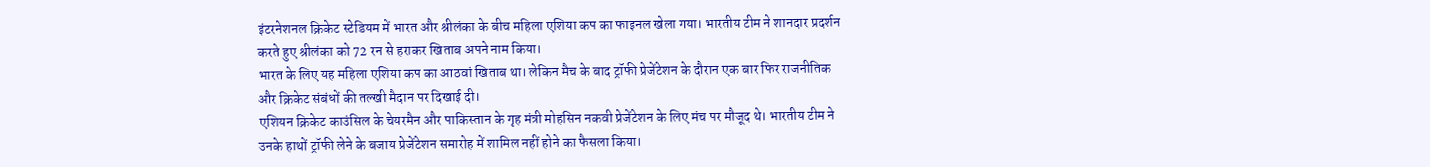इंटरनेशनल क्रिकेट स्टेडियम में भारत और श्रीलंका के बीच महिला एशिया कप का फाइनल खेला गया। भारतीय टीम ने शानदार प्रदर्शन करते हुए श्रीलंका को 72 रन से हराकर खिताब अपने नाम किया।
भारत के लिए यह महिला एशिया कप का आठवां खिताब था। लेकिन मैच के बाद ट्रॉफी प्रेजेंटेशन के दौरान एक बार फिर राजनीतिक और क्रिकेट संबंधों की तल्खी मैदान पर दिखाई दी।
एशियन क्रिकेट काउंसिल के चेयरमैन और पाकिस्तान के गृह मंत्री मोहसिन नकवी प्रेजेंटेशन के लिए मंच पर मौजूद थे। भारतीय टीम ने उनके हाथों ट्रॉफी लेने के बजाय प्रेजेंटेशन समारोह में शामिल नहीं होने का फैसला किया।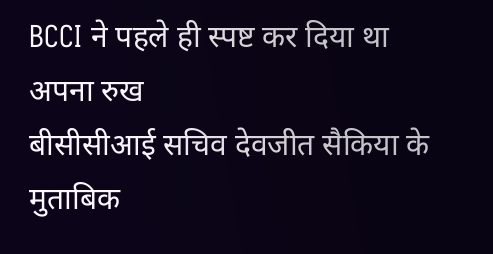BCCI ने पहले ही स्पष्ट कर दिया था अपना रुख
बीसीसीआई सचिव देवजीत सैकिया के मुताबिक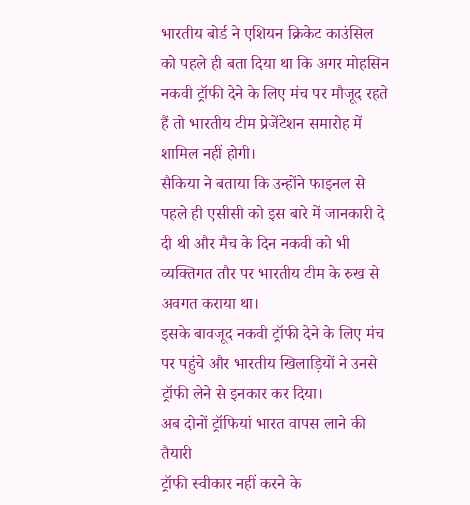भारतीय बोर्ड ने एशियन क्रिकेट काउंसिल को पहले ही बता दिया था कि अगर मोहसिन नकवी ट्रॉफी देने के लिए मंच पर मौजूद रहते हैं तो भारतीय टीम प्रेजेंटेशन समारोह में शामिल नहीं होगी।
सैकिया ने बताया कि उन्होंने फाइनल से पहले ही एसीसी को इस बारे में जानकारी दे दी थी और मैच के दिन नकवी को भी व्यक्तिगत तौर पर भारतीय टीम के रुख से अवगत कराया था।
इसके बावजूद नकवी ट्रॉफी देने के लिए मंच पर पहुंचे और भारतीय खिलाड़ियों ने उनसे ट्रॉफी लेने से इनकार कर दिया।
अब दोनों ट्रॉफियां भारत वापस लाने की तैयारी
ट्रॉफी स्वीकार नहीं करने के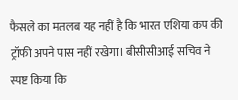फैसले का मतलब यह नहीं है कि भारत एशिया कप की ट्रॉफी अपने पास नहीं रखेगा। बीसीसीआई सचिव ने स्पष्ट किया कि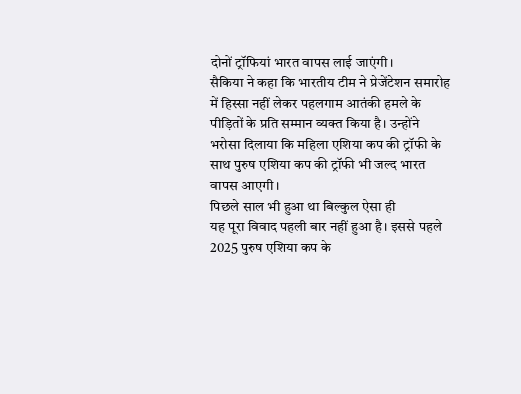दोनों ट्रॉफियां भारत वापस लाई जाएंगी।
सैकिया ने कहा कि भारतीय टीम ने प्रेजेंटेशन समारोह में हिस्सा नहीं लेकर पहलगाम आतंकी हमले के पीड़ितों के प्रति सम्मान व्यक्त किया है। उन्होंने भरोसा दिलाया कि महिला एशिया कप की ट्रॉफी के साथ पुरुष एशिया कप की ट्रॉफी भी जल्द भारत वापस आएगी।
पिछले साल भी हुआ था बिल्कुल ऐसा ही
यह पूरा विवाद पहली बार नहीं हुआ है। इससे पहले 2025 पुरुष एशिया कप के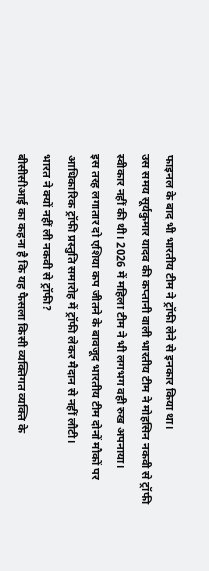फाइनल के बाद भी भारतीय टीम ने ट्रॉफी लेने से इनकार किया था।
उस समय सूर्यकुमार यादव की कप्तानी वाली भारतीय टीम ने मोहसिन नकवी से ट्रॉफी स्वीकार नहीं की थी। 2026 में महिला टीम ने भी लगभग वही रुख अपनाया।
इस तरह लगातार दो एशिया कप जीतने के बावजूद भारतीय टीम दोनों मौकों पर आधिकारिक ट्रॉफी प्रस्तुति समारोह में ट्रॉफी लेकर मैदान से नहीं लौटी।
भारत ने क्यों नहीं ली नकवी से ट्रॉफी?
बीसीसीआई का कहना है कि यह फैसला किसी व्यक्तिगत व्यक्ति के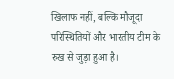खिलाफ नहीं, बल्कि मौजूदा परिस्थितियों और भारतीय टीम के रुख से जुड़ा हुआ है।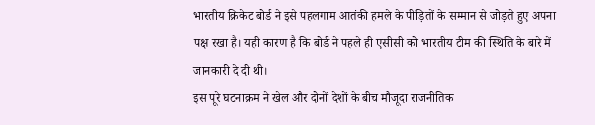भारतीय क्रिकेट बोर्ड ने इसे पहलगाम आतंकी हमले के पीड़ितों के सम्मान से जोड़ते हुए अपना पक्ष रखा है। यही कारण है कि बोर्ड ने पहले ही एसीसी को भारतीय टीम की स्थिति के बारे में जानकारी दे दी थी।
इस पूरे घटनाक्रम ने खेल और दोनों देशों के बीच मौजूदा राजनीतिक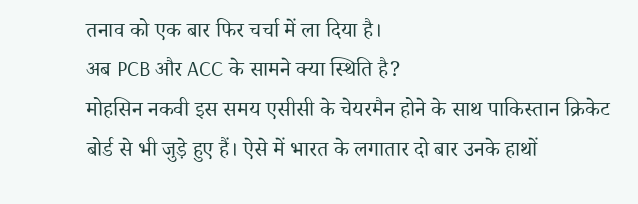तनाव को एक बार फिर चर्चा में ला दिया है।
अब PCB और ACC के सामने क्या स्थिति है?
मोहसिन नकवी इस समय एसीसी के चेयरमैन होने के साथ पाकिस्तान क्रिकेट बोर्ड से भी जुड़े हुए हैं। ऐसे में भारत के लगातार दो बार उनके हाथों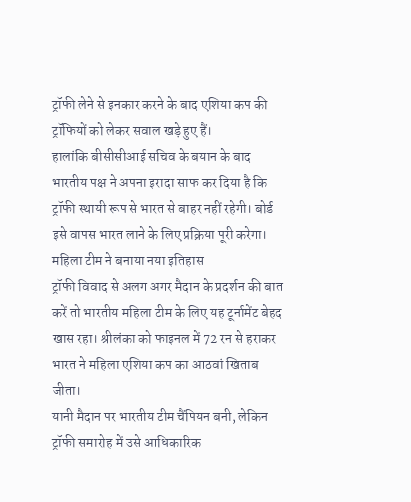ट्रॉफी लेने से इनकार करने के बाद एशिया कप की ट्रॉफियों को लेकर सवाल खड़े हुए हैं।
हालांकि बीसीसीआई सचिव के बयान के बाद भारतीय पक्ष ने अपना इरादा साफ कर दिया है कि ट्रॉफी स्थायी रूप से भारत से बाहर नहीं रहेगी। बोर्ड इसे वापस भारत लाने के लिए प्रक्रिया पूरी करेगा।
महिला टीम ने बनाया नया इतिहास
ट्रॉफी विवाद से अलग अगर मैदान के प्रदर्शन की बात करें तो भारतीय महिला टीम के लिए यह टूर्नामेंट बेहद खास रहा। श्रीलंका को फाइनल में 72 रन से हराकर भारत ने महिला एशिया कप का आठवां खिताब जीता।
यानी मैदान पर भारतीय टीम चैंपियन बनी, लेकिन ट्रॉफी समारोह में उसे आधिकारिक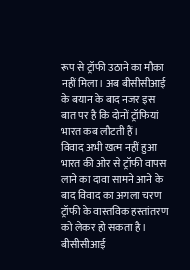रूप से ट्रॉफी उठाने का मौका नहीं मिला। अब बीसीसीआई के बयान के बाद नजर इस बात पर है कि दोनों ट्रॉफियां भारत कब लौटती हैं।
विवाद अभी खत्म नहीं हुआ
भारत की ओर से ट्रॉफी वापस लाने का दावा सामने आने के बाद विवाद का अगला चरण ट्रॉफी के वास्तविक हस्तांतरण को लेकर हो सकता है। बीसीसीआई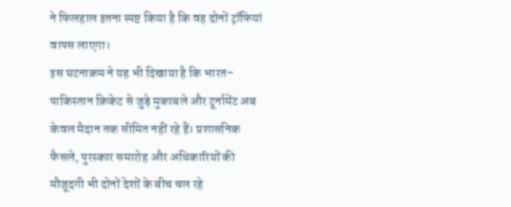ने फिलहाल इतना स्पष्ट किया है कि वह दोनों ट्रॉफियां वापस लाएगा।
इस घटनाक्रम ने यह भी दिखाया है कि भारत-पाकिस्तान क्रिकेट से जुड़े मुकाबले और टूर्नामेंट अब केवल मैदान तक सीमित नहीं रहे हैं। प्रशासनिक फैसले, पुरस्कार समारोह और अधिकारियों की मौजूदगी भी दोनों देशों के बीच चल रहे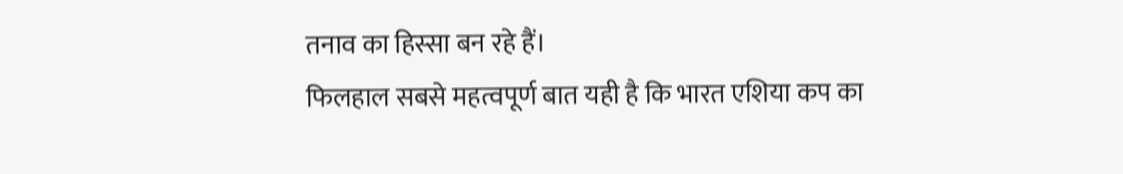तनाव का हिस्सा बन रहे हैं।
फिलहाल सबसे महत्वपूर्ण बात यही है कि भारत एशिया कप का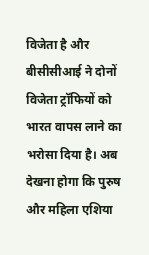विजेता है और बीसीसीआई ने दोनों विजेता ट्रॉफियों को भारत वापस लाने का भरोसा दिया है। अब देखना होगा कि पुरुष और महिला एशिया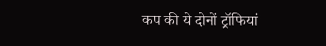कप की ये दोनों ट्रॉफियां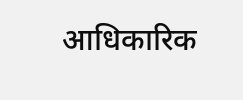आधिकारिक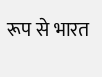रूप से भारत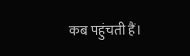कब पहुंचती हैं।